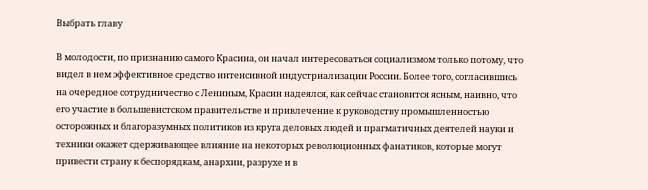Выбрать главу

В молодости, по признанию самого Красина, он начал интересоваться социализмом только потому, что видел в нем эффективное средство интенсивной индустриализации России. Более того, согласившись на очередное сотрудничество с Лениным, Красин надеялся, как сейчас становится ясным, наивно, что его участие в большевистском правительстве и привлечение к руководству промышленностью осторожных и благоразумных политиков из круга деловых людей и прагматичных деятелей науки и техники окажет сдерживающее влияние на некоторых революционных фанатиков, которые могут привести страну к беспорядкам, анархии, разрухе и в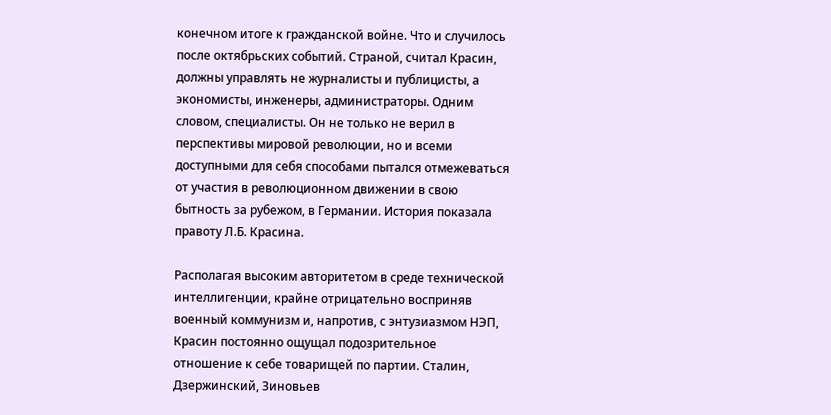конечном итоге к гражданской войне. Что и случилось после октябрьских событий. Страной, считал Красин, должны управлять не журналисты и публицисты, а экономисты, инженеры, администраторы. Одним словом, специалисты. Он не только не верил в перспективы мировой революции, но и всеми доступными для себя способами пытался отмежеваться от участия в революционном движении в свою бытность за рубежом, в Германии. История показала правоту Л.Б. Красина.

Располагая высоким авторитетом в среде технической интеллигенции, крайне отрицательно восприняв военный коммунизм и, напротив, с энтузиазмом НЭП, Красин постоянно ощущал подозрительное отношение к себе товарищей по партии. Сталин, Дзержинский, Зиновьев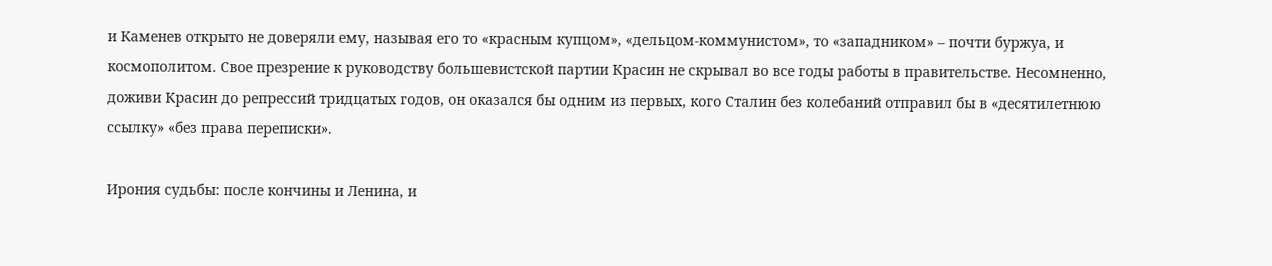и Каменев открыто не доверяли ему, называя его то «красным купцом», «дельцом-коммунистом», то «западником» – почти буржуа, и космополитом. Свое презрение к руководству большевистской партии Красин не скрывал во все годы работы в правительстве. Несомненно, доживи Красин до репрессий тридцатых годов, он оказался бы одним из первых, кого Сталин без колебаний отправил бы в «десятилетнюю ссылку» «без права переписки».

Ирония судьбы: после кончины и Ленина, и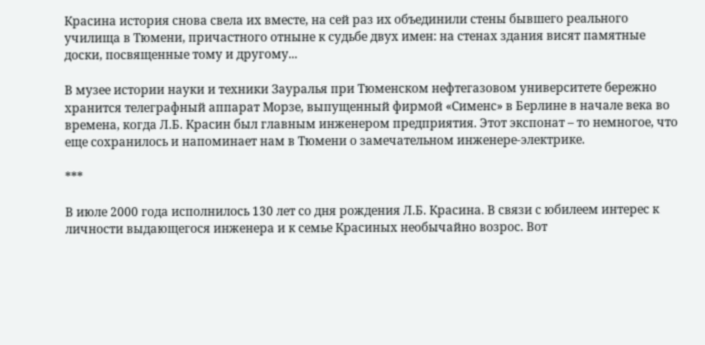Красина история снова свела их вместе, на сей раз их объединили стены бывшего реального училища в Тюмени, причастного отныне к судьбе двух имен: на стенах здания висят памятные доски, посвященные тому и другому...

В музее истории науки и техники Зауралья при Тюменском нефтегазовом университете бережно хранится телеграфный аппарат Морзе, выпущенный фирмой «Сименс» в Берлине в начале века во времена, когда Л.Б. Красин был главным инженером предприятия. Этот экспонат – то немногое, что еще сохранилось и напоминает нам в Тюмени о замечательном инженере-электрике.

***

В июле 2000 года исполнилось 130 лет со дня рождения Л.Б. Красина. В связи с юбилеем интерес к личности выдающегося инженера и к семье Красиных необычайно возрос. Вот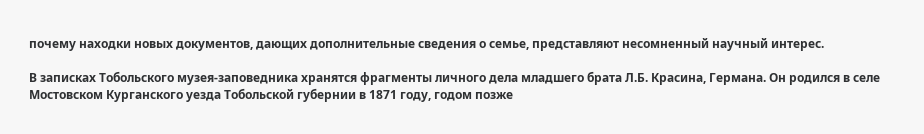почему находки новых документов, дающих дополнительные сведения о семье, представляют несомненный научный интерес.

В записках Тобольского музея-заповедника хранятся фрагменты личного дела младшего брата Л.Б. Красина, Германа. Он родился в селе Мостовском Курганского уезда Тобольской губернии в 1871 году, годом позже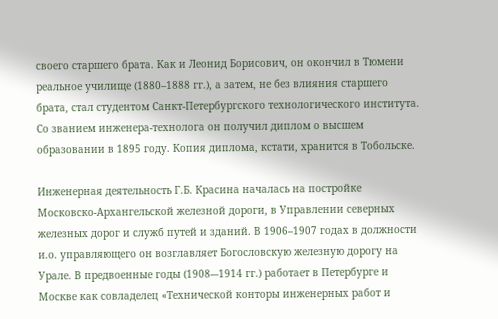своего старшего брата. Как и Леонид Борисович, он окончил в Тюмени реальное училище (1880–1888 гг.), а затем, не без влияния старшего брата, стал студентом Санкт-Петербургского технологического института. Со званием инженера-технолога он получил диплом о высшем образовании в 1895 году. Копия диплома, кстати, хранится в Тобольске.

Инженерная деятельность Г.Б. Красина началась на постройке Московско-Архангельской железной дороги, в Управлении северных железных дорог и служб путей и зданий. В 1906–1907 годах в должности и.о. управляющего он возглавляет Богословскую железную дорогу на Урале. В предвоенные годы (1908-–1914 гг.) работает в Петербурге и Москве как совладелец «Технической конторы инженерных работ и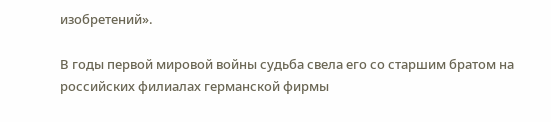изобретений».

В годы первой мировой войны судьба свела его со старшим братом на российских филиалах германской фирмы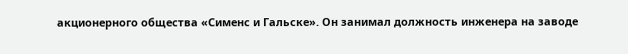акционерного общества «Сименс и Гальске». Он занимал должность инженера на заводе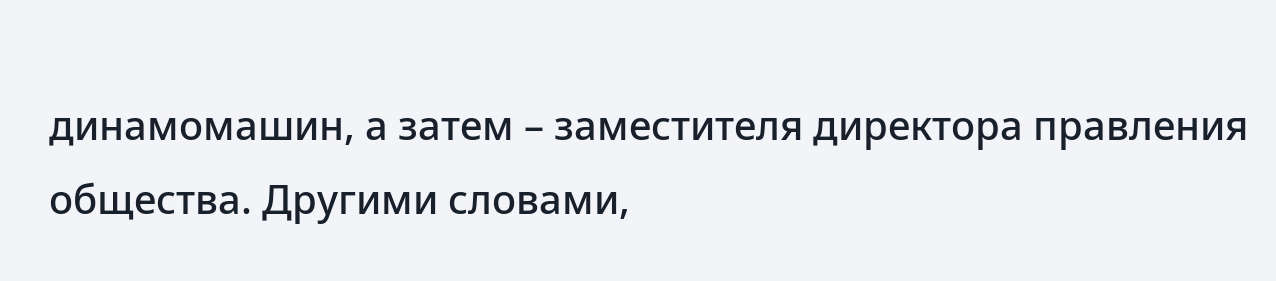динамомашин, а затем – заместителя директора правления общества. Другими словами,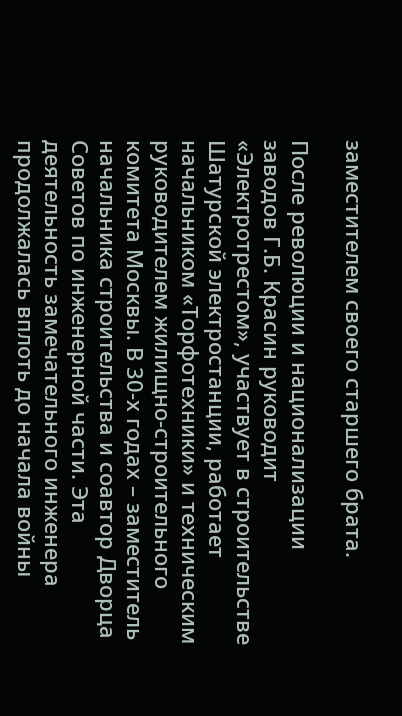заместителем своего старшего брата.

После революции и национализации заводов Г.Б. Красин руководит «Электротрестом», участвует в строительстве Шатурской электростанции, работает начальником «Торфотехники» и техническим руководителем жилищно-строительного комитета Москвы. В 30-х годах – заместитель начальника строительства и соавтор Дворца Советов по инженерной части. Эта деятельность замечательного инженера продолжалась вплоть до начала войны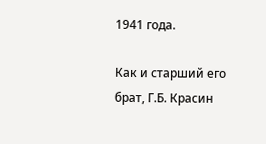1941 года.

Как и старший его брат, Г.Б. Красин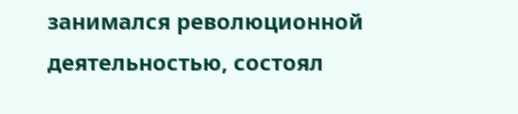занимался революционной деятельностью, состоял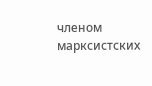членом марксистских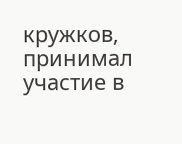кружков, принимал участие в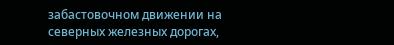забастовочном движении на северных железных дорогах,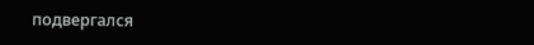подвергался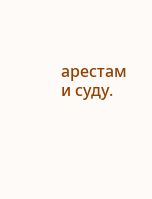арестам и суду.